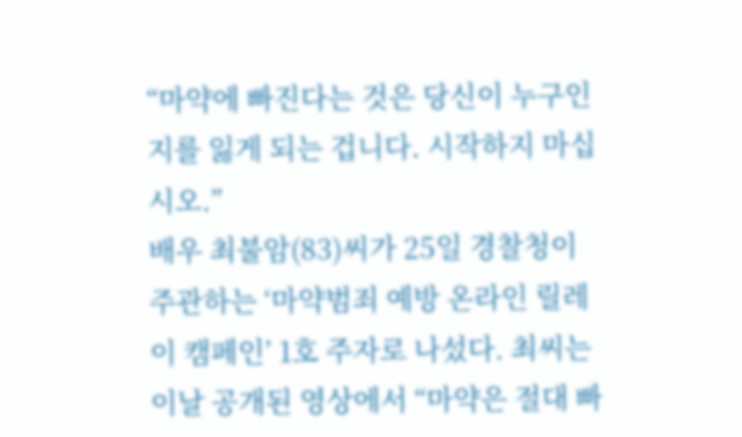“마약에 빠진다는 것은 당신이 누구인지를 잃게 되는 겁니다. 시작하지 마십시오.”
배우 최불암(83)씨가 25일 경찰청이 주관하는 ‘마약범죄 예방 온라인 릴레이 캠페인’ 1호 주자로 나섰다. 최씨는 이날 공개된 영상에서 “마약은 절대 빠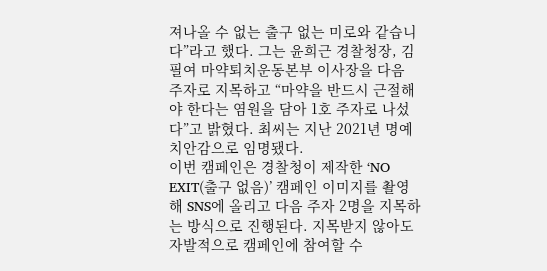져나올 수 없는 출구 없는 미로와 같습니다”라고 했다. 그는 윤희근 경찰청장, 김필여 마약퇴치운동본부 이사장을 다음 주자로 지목하고 “마약을 반드시 근절해야 한다는 염원을 담아 1호 주자로 나섰다”고 밝혔다. 최씨는 지난 2021년 명예 치안감으로 임명됐다.
이번 캠페인은 경찰청이 제작한 ‘NO EXIT(출구 없음)’ 캠페인 이미지를 촬영해 SNS에 올리고 다음 주자 2명을 지목하는 방식으로 진행된다. 지목받지 않아도 자발적으로 캠페인에 참여할 수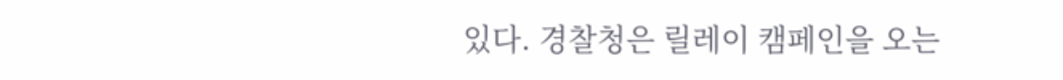있다. 경찰청은 릴레이 캠페인을 오는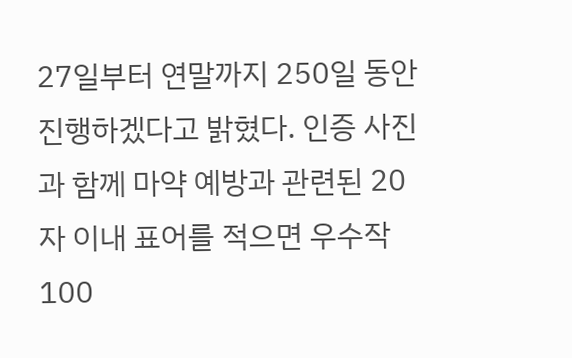27일부터 연말까지 250일 동안 진행하겠다고 밝혔다. 인증 사진과 함께 마약 예방과 관련된 20자 이내 표어를 적으면 우수작 100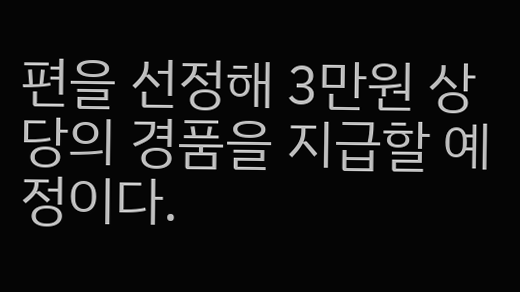편을 선정해 3만원 상당의 경품을 지급할 예정이다.